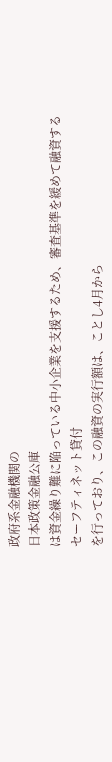政府系金融機関の
日本政策金融公庫
は資金繰り難に陥っている中小企業を支援するため、審査基準を緩めて融資する
セーフティネット貸付
を行っており、この融資の実行額は、ことし4月から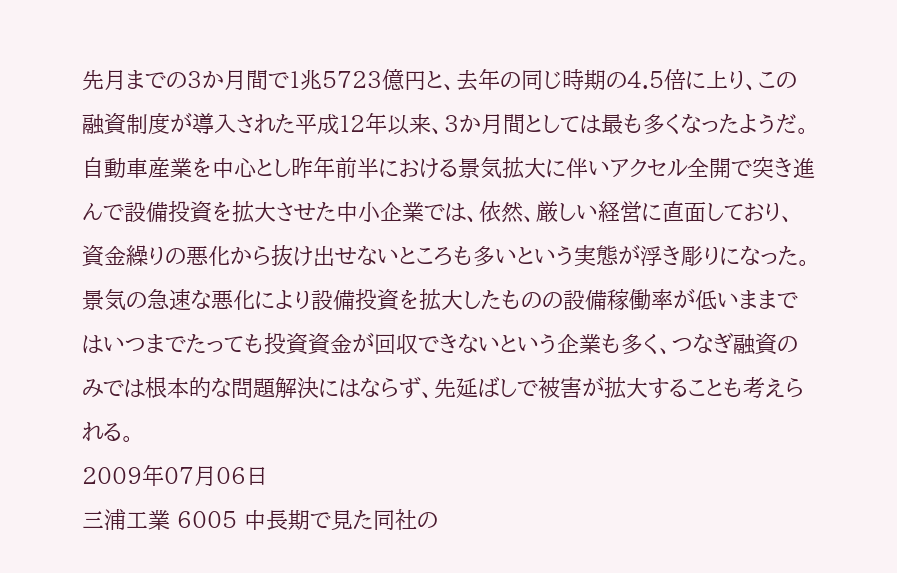先月までの3か月間で1兆5723億円と、去年の同じ時期の4.5倍に上り、この融資制度が導入された平成12年以来、3か月間としては最も多くなったようだ。
自動車産業を中心とし昨年前半における景気拡大に伴いアクセル全開で突き進んで設備投資を拡大させた中小企業では、依然、厳しい経営に直面しており、資金繰りの悪化から抜け出せないところも多いという実態が浮き彫りになった。
景気の急速な悪化により設備投資を拡大したものの設備稼働率が低いままではいつまでたっても投資資金が回収できないという企業も多く、つなぎ融資のみでは根本的な問題解決にはならず、先延ばしで被害が拡大することも考えられる。
2009年07月06日
三浦工業 6005 中長期で見た同社の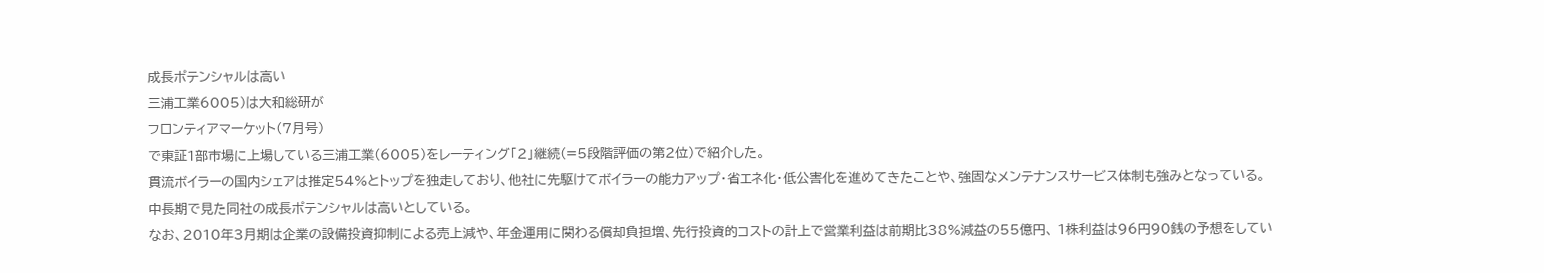成長ポテンシャルは高い
三浦工業6005)は大和総研が
フロンティアマーケット(7月号)
で東証1部市場に上場している三浦工業(6005)をレーティング「2」継続(=5段階評価の第2位)で紹介した。
貫流ボイラーの国内シェアは推定54%とトップを独走しており、他社に先駆けてボイラーの能力アップ・省エネ化・低公害化を進めてきたことや、強固なメンテナンスサービス体制も強みとなっている。
中長期で見た同社の成長ポテンシャルは高いとしている。
なお、2010年3月期は企業の設備投資抑制による売上減や、年金運用に関わる償却負担増、先行投資的コストの計上で営業利益は前期比38%減益の55億円、 1株利益は96円90銭の予想をしてい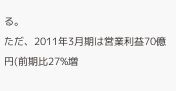る。
ただ、2011年3月期は営業利益70億円(前期比27%増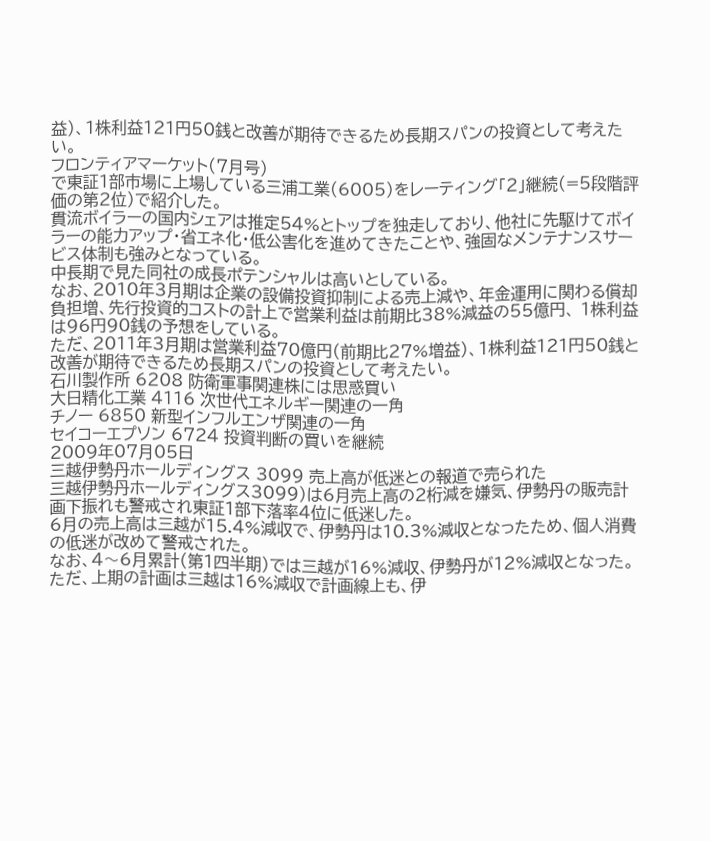益)、1株利益121円50銭と改善が期待できるため長期スパンの投資として考えたい。
フロンティアマーケット(7月号)
で東証1部市場に上場している三浦工業(6005)をレーティング「2」継続(=5段階評価の第2位)で紹介した。
貫流ボイラーの国内シェアは推定54%とトップを独走しており、他社に先駆けてボイラーの能力アップ・省エネ化・低公害化を進めてきたことや、強固なメンテナンスサービス体制も強みとなっている。
中長期で見た同社の成長ポテンシャルは高いとしている。
なお、2010年3月期は企業の設備投資抑制による売上減や、年金運用に関わる償却負担増、先行投資的コストの計上で営業利益は前期比38%減益の55億円、 1株利益は96円90銭の予想をしている。
ただ、2011年3月期は営業利益70億円(前期比27%増益)、1株利益121円50銭と改善が期待できるため長期スパンの投資として考えたい。
石川製作所 6208 防衛軍事関連株には思惑買い
大日精化工業 4116 次世代エネルギー関連の一角
チノー 6850 新型インフルエンザ関連の一角
セイコーエプソン 6724 投資判断の買いを継続
2009年07月05日
三越伊勢丹ホールディングス 3099 売上高が低迷との報道で売られた
三越伊勢丹ホールディングス3099)は6月売上高の2桁減を嫌気、伊勢丹の販売計画下振れも警戒され東証1部下落率4位に低迷した。
6月の売上高は三越が15.4%減収で、伊勢丹は10.3%減収となったため、個人消費の低迷が改めて警戒された。
なお、4〜6月累計(第1四半期)では三越が16%減収、伊勢丹が12%減収となった。
ただ、上期の計画は三越は16%減収で計画線上も、伊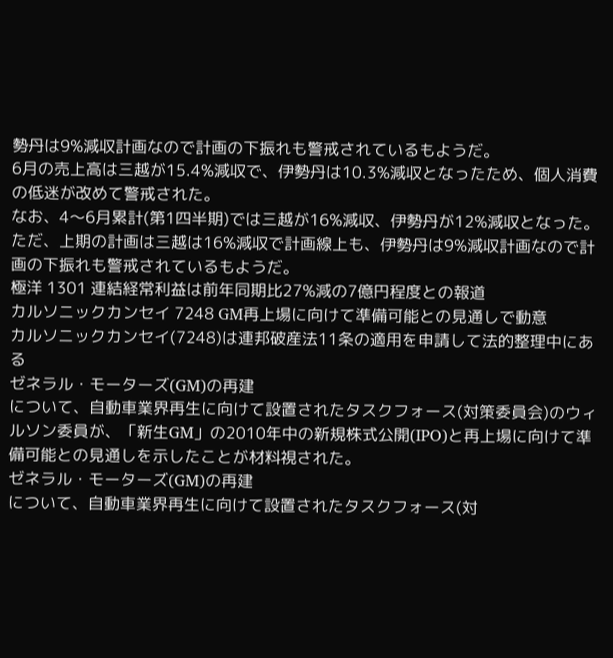勢丹は9%減収計画なので計画の下振れも警戒されているもようだ。
6月の売上高は三越が15.4%減収で、伊勢丹は10.3%減収となったため、個人消費の低迷が改めて警戒された。
なお、4〜6月累計(第1四半期)では三越が16%減収、伊勢丹が12%減収となった。
ただ、上期の計画は三越は16%減収で計画線上も、伊勢丹は9%減収計画なので計画の下振れも警戒されているもようだ。
極洋 1301 連結経常利益は前年同期比27%減の7億円程度との報道
カルソニックカンセイ 7248 GM再上場に向けて準備可能との見通しで動意
カルソニックカンセイ(7248)は連邦破産法11条の適用を申請して法的整理中にある
ゼネラル・モーターズ(GM)の再建
について、自動車業界再生に向けて設置されたタスクフォース(対策委員会)のウィルソン委員が、「新生GM」の2010年中の新規株式公開(IPO)と再上場に向けて準備可能との見通しを示したことが材料視された。
ゼネラル・モーターズ(GM)の再建
について、自動車業界再生に向けて設置されたタスクフォース(対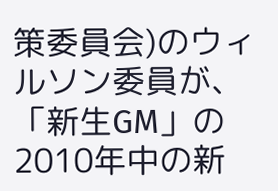策委員会)のウィルソン委員が、「新生GM」の2010年中の新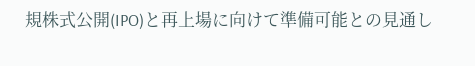規株式公開(IPO)と再上場に向けて準備可能との見通し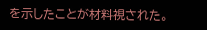を示したことが材料視された。